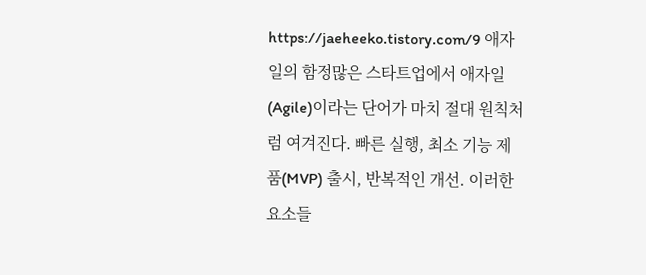https://jaeheeko.tistory.com/9 애자일의 함정많은 스타트업에서 애자일(Agile)이라는 단어가 마치 절대 원칙처럼 여겨진다. 빠른 실행, 최소 기능 제품(MVP) 출시, 반복적인 개선. 이러한 요소들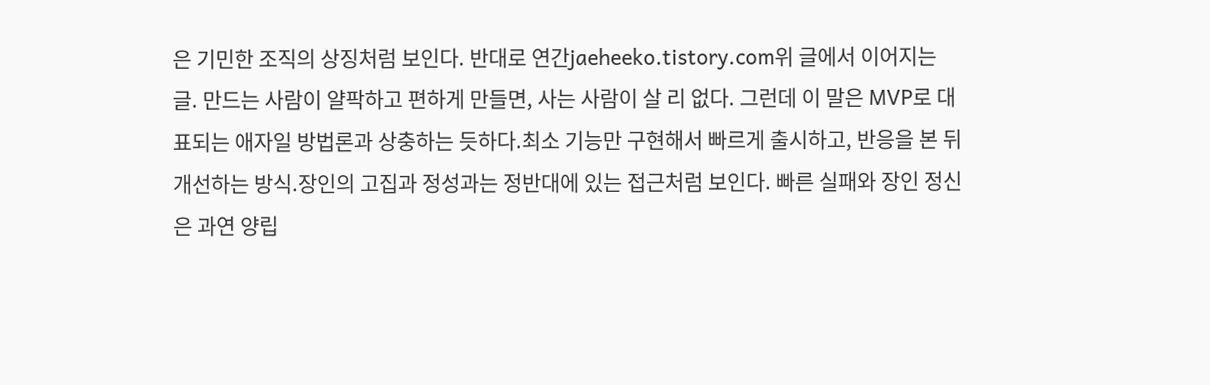은 기민한 조직의 상징처럼 보인다. 반대로 연간jaeheeko.tistory.com위 글에서 이어지는 글. 만드는 사람이 얄팍하고 편하게 만들면, 사는 사람이 살 리 없다. 그런데 이 말은 MVP로 대표되는 애자일 방법론과 상충하는 듯하다.최소 기능만 구현해서 빠르게 출시하고, 반응을 본 뒤 개선하는 방식.장인의 고집과 정성과는 정반대에 있는 접근처럼 보인다. 빠른 실패와 장인 정신은 과연 양립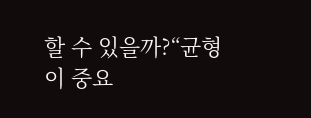할 수 있을까?“균형이 중요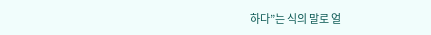하다”는 식의 말로 얼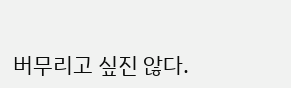버무리고 싶진 않다.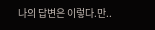나의 답변은 이렇다.만..